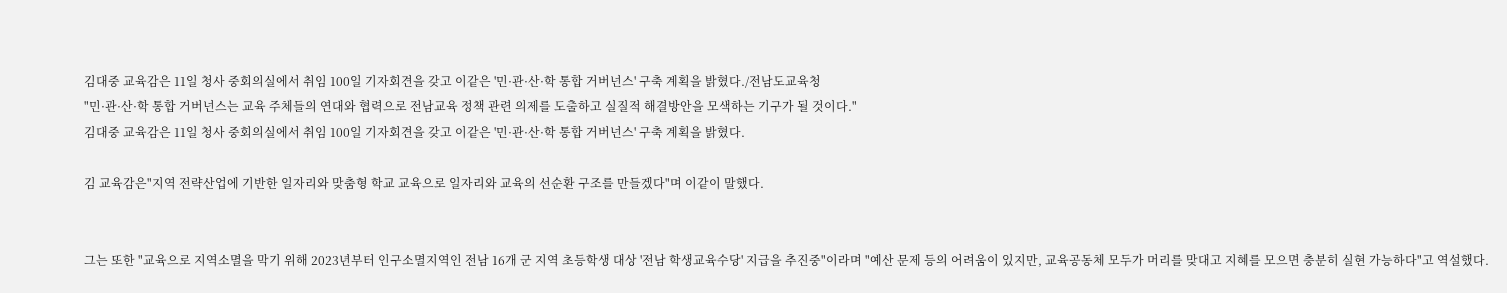김대중 교육감은 11일 청사 중회의실에서 취임 100일 기자회견을 갖고 이같은 '민·관·산·학 통합 거버넌스' 구축 계획을 밝혔다./전남도교육청
"민·관·산·학 통합 거버넌스는 교육 주체들의 연대와 협력으로 전남교육 정책 관련 의제를 도출하고 실질적 해결방안을 모색하는 기구가 될 것이다."
김대중 교육감은 11일 청사 중회의실에서 취임 100일 기자회견을 갖고 이같은 '민·관·산·학 통합 거버넌스' 구축 계획을 밝혔다.

김 교육감은"지역 전략산업에 기반한 일자리와 맞춤형 학교 교육으로 일자리와 교육의 선순환 구조를 만들겠다"며 이같이 말했다.


그는 또한 "교육으로 지역소멸을 막기 위해 2023년부터 인구소멸지역인 전남 16개 군 지역 초등학생 대상 '전남 학생교육수당' 지급을 추진중"이라며 "예산 문제 등의 어려움이 있지만, 교육공동체 모두가 머리를 맞대고 지혜를 모으면 충분히 실현 가능하다"고 역설했다.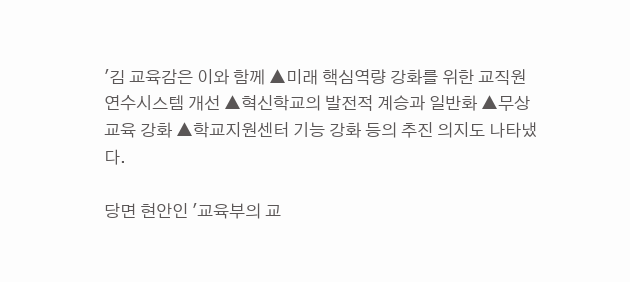'김 교육감은 이와 함께 ▲미래 핵심역량 강화를 위한 교직원 연수시스템 개선 ▲혁신학교의 발전적 계승과 일반화 ▲무상교육 강화 ▲학교지원센터 기능 강화 등의 추진 의지도 나타냈다.

당면 현안인 '교육부의 교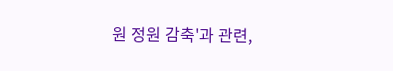원 정원 감축'과 관련,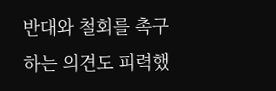반대와 철회를 촉구하는 의견도 피력했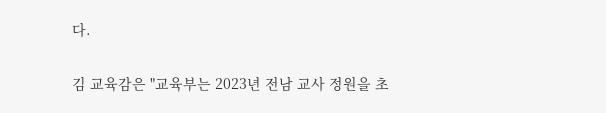다.


김 교육감은 "교육부는 2023년 전남 교사 정원을 초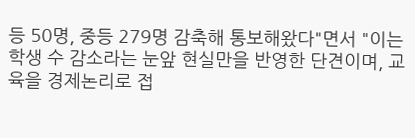등 50명, 중등 279명 감축해 통보해왔다"면서 "이는 학생 수 감소라는 눈앞 현실만을 반영한 단견이며, 교육을 경제논리로 접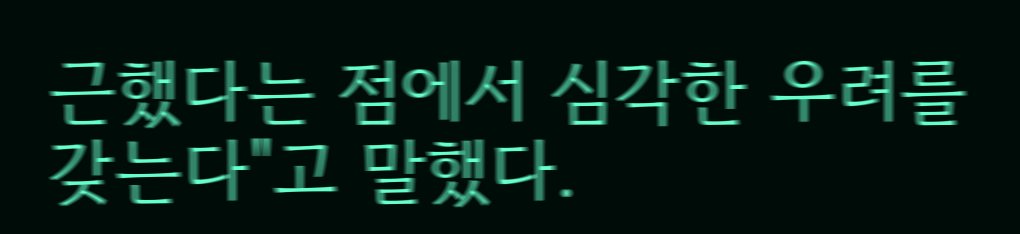근했다는 점에서 심각한 우려를 갖는다"고 말했다.